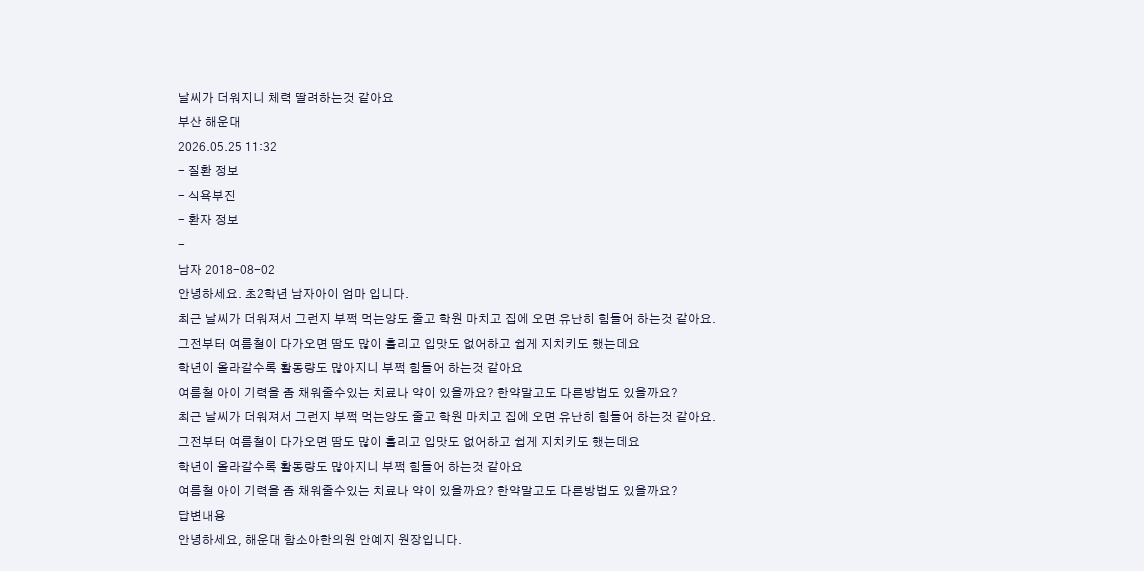날씨가 더워지니 체력 딸려하는것 같아요
부산 해운대
2026.05.25 11:32
- 질환 정보
- 식욕부진
- 환자 정보
-
남자 2018-08-02
안녕하세요. 초2학년 남자아이 엄마 입니다.
최근 날씨가 더워져서 그런지 부쩍 먹는양도 줄고 학원 마치고 집에 오면 유난히 힘들어 하는것 같아요.
그전부터 여름철이 다가오면 땀도 많이 흘리고 입맛도 없어하고 쉽게 지치키도 했는데요
학년이 올라갈수록 활동량도 많아지니 부쩍 힘들어 하는것 같아요
여름철 아이 기력을 좀 채워줄수있는 치료나 약이 있을까요? 한약말고도 다른방법도 있을까요?
최근 날씨가 더워져서 그런지 부쩍 먹는양도 줄고 학원 마치고 집에 오면 유난히 힘들어 하는것 같아요.
그전부터 여름철이 다가오면 땀도 많이 흘리고 입맛도 없어하고 쉽게 지치키도 했는데요
학년이 올라갈수록 활동량도 많아지니 부쩍 힘들어 하는것 같아요
여름철 아이 기력을 좀 채워줄수있는 치료나 약이 있을까요? 한약말고도 다른방법도 있을까요?
답변내용
안녕하세요, 해운대 함소아한의원 안예지 원장입니다.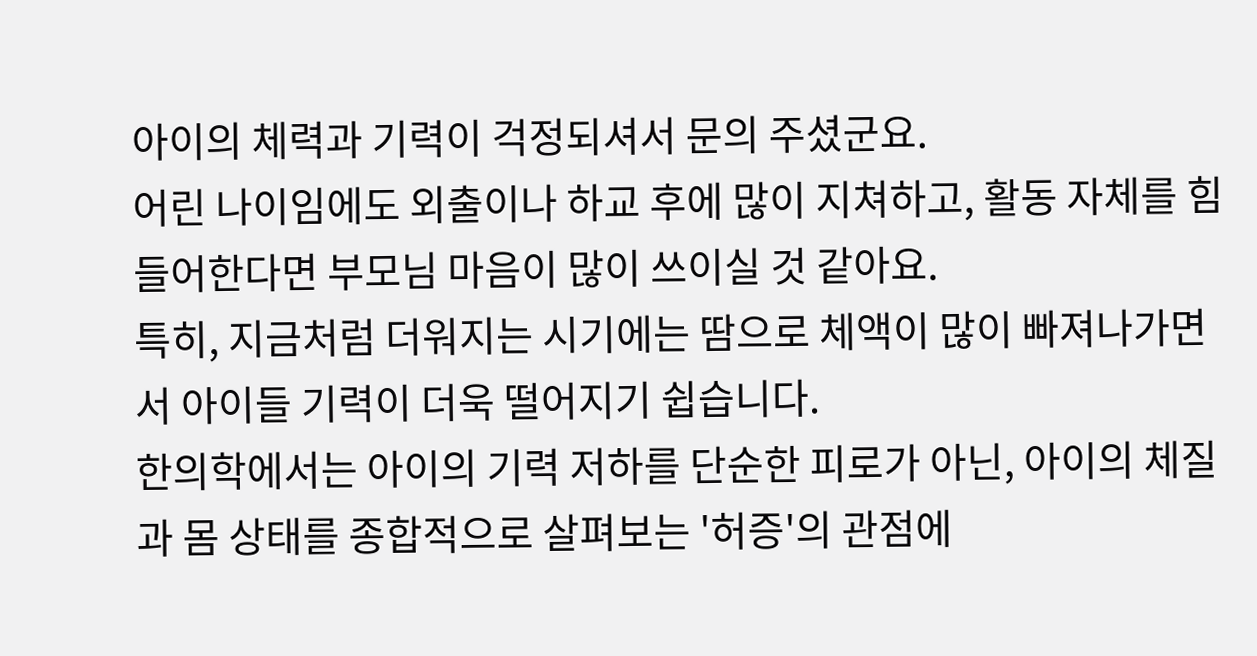아이의 체력과 기력이 걱정되셔서 문의 주셨군요.
어린 나이임에도 외출이나 하교 후에 많이 지쳐하고, 활동 자체를 힘들어한다면 부모님 마음이 많이 쓰이실 것 같아요.
특히, 지금처럼 더워지는 시기에는 땀으로 체액이 많이 빠져나가면서 아이들 기력이 더욱 떨어지기 쉽습니다.
한의학에서는 아이의 기력 저하를 단순한 피로가 아닌, 아이의 체질과 몸 상태를 종합적으로 살펴보는 '허증'의 관점에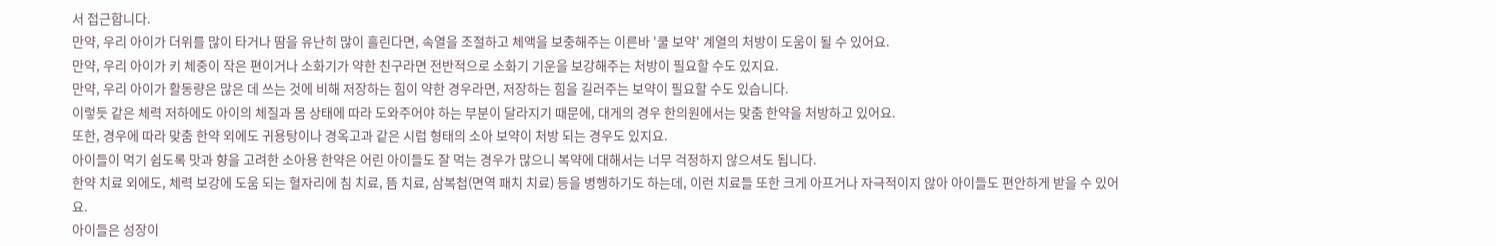서 접근합니다.
만약, 우리 아이가 더위를 많이 타거나 땀을 유난히 많이 흘린다면, 속열을 조절하고 체액을 보충해주는 이른바 '쿨 보약' 계열의 처방이 도움이 될 수 있어요.
만약, 우리 아이가 키 체중이 작은 편이거나 소화기가 약한 친구라면 전반적으로 소화기 기운을 보강해주는 처방이 필요할 수도 있지요.
만약, 우리 아이가 활동량은 많은 데 쓰는 것에 비해 저장하는 힘이 약한 경우라면, 저장하는 힘을 길러주는 보약이 필요할 수도 있습니다.
이렇듯 같은 체력 저하에도 아이의 체질과 몸 상태에 따라 도와주어야 하는 부분이 달라지기 때문에, 대게의 경우 한의원에서는 맞춤 한약을 처방하고 있어요.
또한, 경우에 따라 맞춤 한약 외에도 귀용탕이나 경옥고과 같은 시럽 형태의 소아 보약이 처방 되는 경우도 있지요.
아이들이 먹기 쉽도록 맛과 향을 고려한 소아용 한약은 어린 아이들도 잘 먹는 경우가 많으니 복약에 대해서는 너무 걱정하지 않으셔도 됩니다.
한약 치료 외에도, 체력 보강에 도움 되는 혈자리에 침 치료, 뜸 치료, 삼복첩(면역 패치 치료) 등을 병행하기도 하는데, 이런 치료들 또한 크게 아프거나 자극적이지 않아 아이들도 편안하게 받을 수 있어요.
아이들은 성장이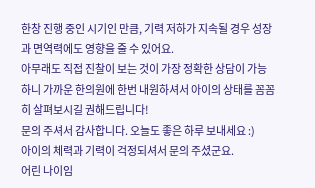한창 진행 중인 시기인 만큼, 기력 저하가 지속될 경우 성장과 면역력에도 영향을 줄 수 있어요.
아무래도 직접 진찰이 보는 것이 가장 정확한 상담이 가능하니 가까운 한의원에 한번 내원하셔서 아이의 상태를 꼼꼼히 살펴보시길 권해드립니다!
문의 주셔서 감사합니다. 오늘도 좋은 하루 보내세요 :)
아이의 체력과 기력이 걱정되셔서 문의 주셨군요.
어린 나이임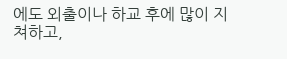에도 외출이나 하교 후에 많이 지쳐하고,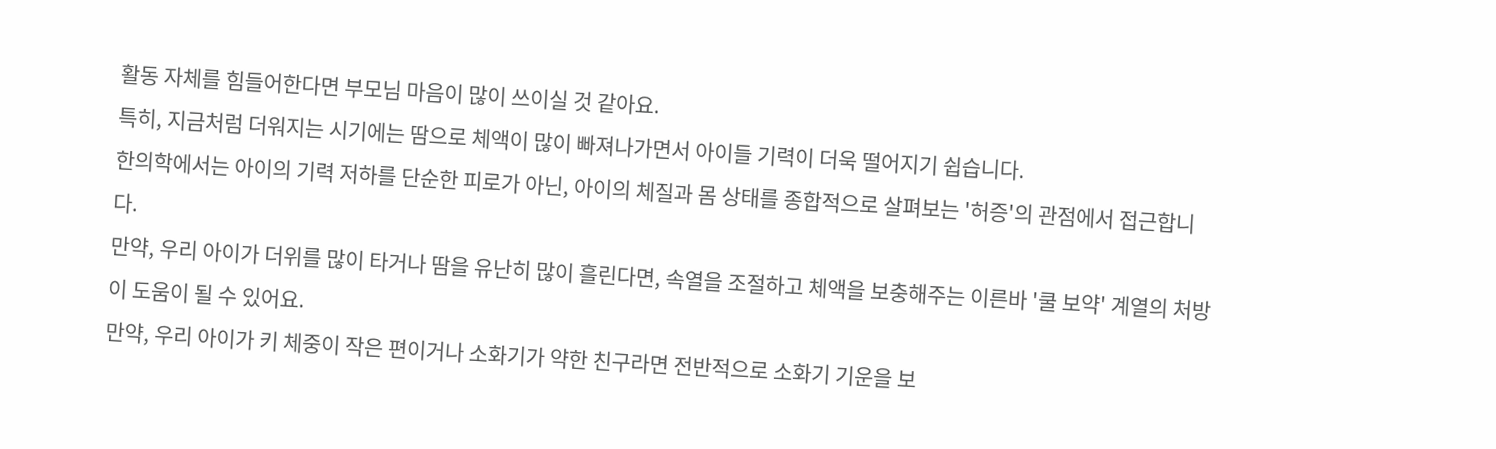활동 자체를 힘들어한다면 부모님 마음이 많이 쓰이실 것 같아요.
특히, 지금처럼 더워지는 시기에는 땀으로 체액이 많이 빠져나가면서 아이들 기력이 더욱 떨어지기 쉽습니다.
한의학에서는 아이의 기력 저하를 단순한 피로가 아닌, 아이의 체질과 몸 상태를 종합적으로 살펴보는 '허증'의 관점에서 접근합니다.
만약, 우리 아이가 더위를 많이 타거나 땀을 유난히 많이 흘린다면, 속열을 조절하고 체액을 보충해주는 이른바 '쿨 보약' 계열의 처방이 도움이 될 수 있어요.
만약, 우리 아이가 키 체중이 작은 편이거나 소화기가 약한 친구라면 전반적으로 소화기 기운을 보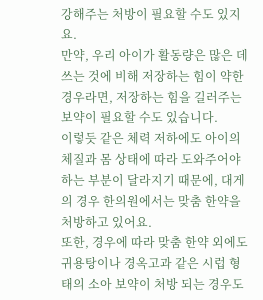강해주는 처방이 필요할 수도 있지요.
만약, 우리 아이가 활동량은 많은 데 쓰는 것에 비해 저장하는 힘이 약한 경우라면, 저장하는 힘을 길러주는 보약이 필요할 수도 있습니다.
이렇듯 같은 체력 저하에도 아이의 체질과 몸 상태에 따라 도와주어야 하는 부분이 달라지기 때문에, 대게의 경우 한의원에서는 맞춤 한약을 처방하고 있어요.
또한, 경우에 따라 맞춤 한약 외에도 귀용탕이나 경옥고과 같은 시럽 형태의 소아 보약이 처방 되는 경우도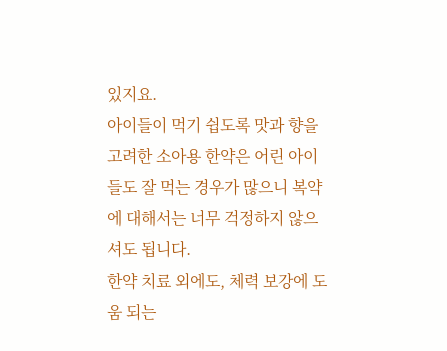있지요.
아이들이 먹기 쉽도록 맛과 향을 고려한 소아용 한약은 어린 아이들도 잘 먹는 경우가 많으니 복약에 대해서는 너무 걱정하지 않으셔도 됩니다.
한약 치료 외에도, 체력 보강에 도움 되는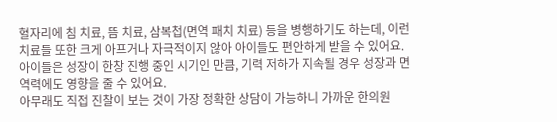혈자리에 침 치료, 뜸 치료, 삼복첩(면역 패치 치료) 등을 병행하기도 하는데, 이런 치료들 또한 크게 아프거나 자극적이지 않아 아이들도 편안하게 받을 수 있어요.
아이들은 성장이 한창 진행 중인 시기인 만큼, 기력 저하가 지속될 경우 성장과 면역력에도 영향을 줄 수 있어요.
아무래도 직접 진찰이 보는 것이 가장 정확한 상담이 가능하니 가까운 한의원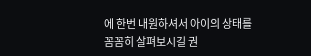에 한번 내원하셔서 아이의 상태를 꼼꼼히 살펴보시길 권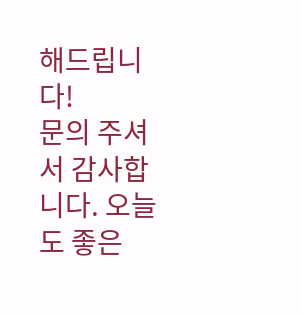해드립니다!
문의 주셔서 감사합니다. 오늘도 좋은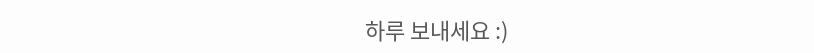하루 보내세요 :)